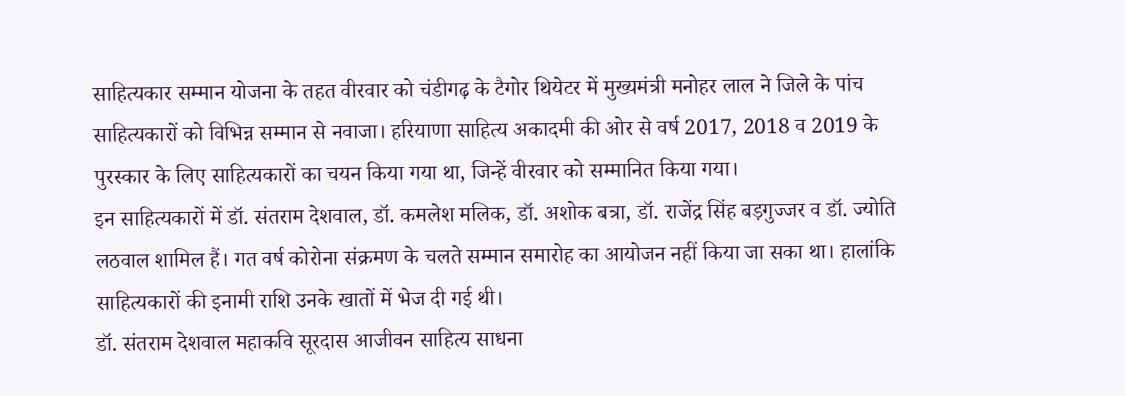साहित्यकार सम्मान योजना के तहत वीरवार को चंडीगढ़ के टैगोर थियेटर में मुख्यमंत्री मनोहर लाल ने जिले के पांच साहित्यकारों को विभिन्न सम्मान से नवाजा। हरियाणा साहित्य अकादमी की ओर से वर्ष 2017, 2018 व 2019 के पुरस्कार के लिए साहित्यकारों का चयन किया गया था, जिन्हें वीरवार को सम्मानित किया गया।
इन साहित्यकारों में डॉ. संतराम देशवाल, डॉ. कमलेश मलिक, डॉ. अशोक बत्रा, डॉ. राजेंद्र सिंह बड़गुज्जर व डॉ. ज्योति लठवाल शामिल हैं। गत वर्ष कोरोना संक्रमण के चलते सम्मान समारोह का आयोजन नहीं किया जा सका था। हालांकि साहित्यकारों की इनामी राशि उनके खातों में भेज दी गई थी।
डॉ. संतराम देशवाल महाकवि सूरदास आजीवन साहित्य साधना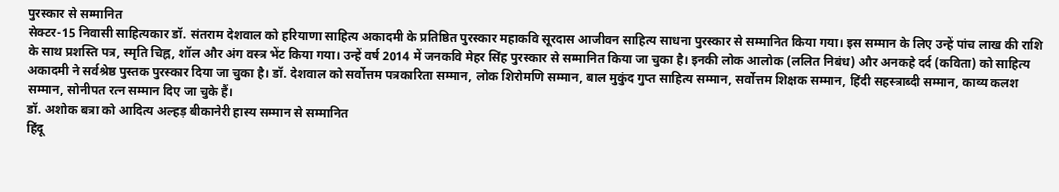पुरस्कार से सम्मानित
सेक्टर-15 निवासी साहित्यकार डॉ. संतराम देशवाल को हरियाणा साहित्य अकादमी के प्रतिष्ठित पुरस्कार महाकवि सूरदास आजीवन साहित्य साधना पुरस्कार से सम्मानित किया गया। इस सम्मान के लिए उन्हें पांच लाख की राशि के साथ प्रशस्ति पत्र, स्मृति चिह्न, शॉल और अंग वस्त्र भेंट किया गया। उन्हें वर्ष 2014 में जनकवि मेहर सिंह पुरस्कार से सम्मानित किया जा चुका है। इनकी लोक आलोक (ललित निबंध) और अनकहे दर्द (कविता) को साहित्य अकादमी ने सर्वश्रेष्ठ पुस्तक पुरस्कार दिया जा चुका है। डॉ. देशवाल को सर्वोत्तम पत्रकारिता सम्मान, लोक शिरोमणि सम्मान, बाल मुकुंद गुप्त साहित्य सम्मान, सर्वोत्तम शिक्षक सम्मान, हिंदी सहस्त्राब्दी सम्मान, काव्य कलश सम्मान, सोनीपत रत्न सम्मान दिए जा चुके हैं।
डॉ. अशोक बत्रा को आदित्य अल्हड़ बीकानेरी हास्य सम्मान से सम्मानित
हिंदू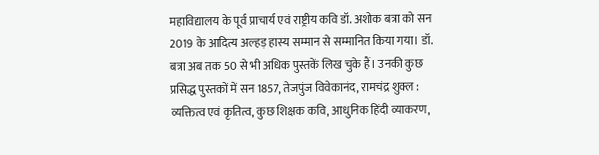महाविद्यालय के पूर्व प्राचार्य एवं राष्ट्रीय कवि डॉ. अशोक बत्रा को सन 2019 के आदित्य अल्हड़ हास्य सम्मान से सम्मानित किया गया। डॉ. बत्रा अब तक 50 से भी अधिक पुस्तकें लिख चुके हैं। उनकी कुछ प्रसिद्ध पुस्तकों में सन 1857, तेजपुंज विवेकानंद, रामचंद्र शुक्ल : व्यक्तित्व एवं कृतित्व, कुछ शिक्षक कवि, आधुनिक हिंदी व्याकरण,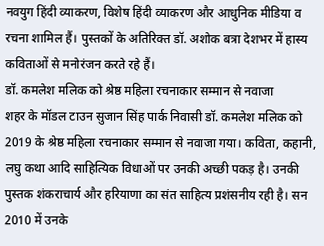नवयुग हिंदी व्याकरण, विशेष हिंदी व्याकरण और आधुनिक मीडिया व रचना शामिल हैं। पुस्तकों के अतिरिक्त डॉ. अशोक बत्रा देशभर में हास्य कविताओं से मनोरंजन करते रहे हैं।
डॉ. कमलेश मलिक को श्रेष्ठ महिला रचनाकार सम्मान से नवाजा
शहर के मॉडल टाउन सुजान सिंह पार्क निवासी डॉ. कमलेश मलिक को 2019 के श्रेष्ठ महिला रचनाकार सम्मान से नवाजा गया। कविता, कहानी, लघु कथा आदि साहित्यिक विधाओं पर उनकी अच्छी पकड़ है। उनकी पुस्तक शंकराचार्य और हरियाणा का संत साहित्य प्रशंसनीय रही है। सन 2010 में उनके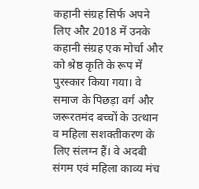कहानी संग्रह सिर्फ अपने लिए और 2018 में उनके कहानी संग्रह एक मोर्चा और को श्रेष्ठ कृति के रूप में पुरस्कार किया गया। वे समाज के पिछड़ा वर्ग और जरूरतमंद बच्चों के उत्थान व महिला सशक्तीकरण के लिए संलग्न हैं। वे अदबी संगम एवं महिला काव्य मंच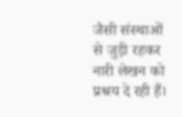जैसी संस्थाओं से जुड़ी रहकर नारी लेखन को प्रश्रय दे रही हैं।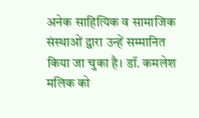अनेक साहित्यिक व सामाजिक संस्थाओं द्वारा उन्हें सम्मानित किया जा चुका है। डॉ. कमलेश मलिक को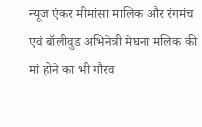न्यूज एंकर मीमांसा मालिक और रंगमंच एवं बॉलीवुड अभिनेत्री मेघना मलिक की मां होने का भी गौरव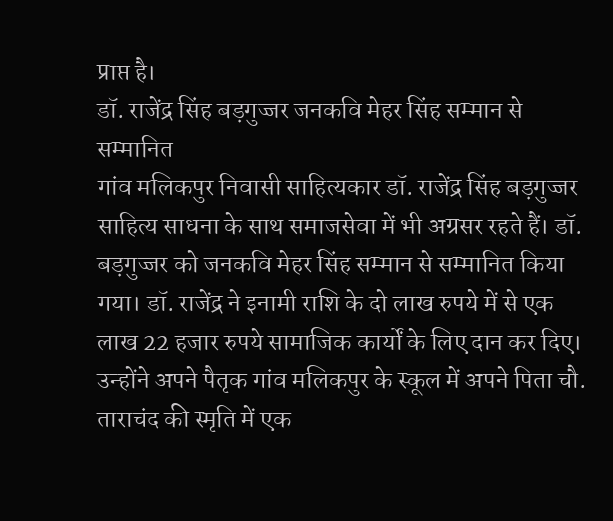प्राप्त है।
डॉ. राजेंद्र सिंह बड़गुज्जर जनकवि मेहर सिंह सम्मान से सम्मानित
गांव मलिकपुर निवासी साहित्यकार डॉ. राजेंद्र सिंह बड़गुज्जर साहित्य साधना के साथ समाजसेवा में भी अग्रसर रहते हैं। डॉ. बड़गुज्जर को जनकवि मेहर सिंह सम्मान से सम्मानित किया गया। डॉ. राजेंद्र ने इनामी राशि के दो लाख रुपये में से एक लाख 22 हजार रुपये सामाजिक कार्यों के लिए दान कर दिए। उन्होंने अपने पैतृक गांव मलिकपुर के स्कूल में अपने पिता चौ. ताराचंद की स्मृति में एक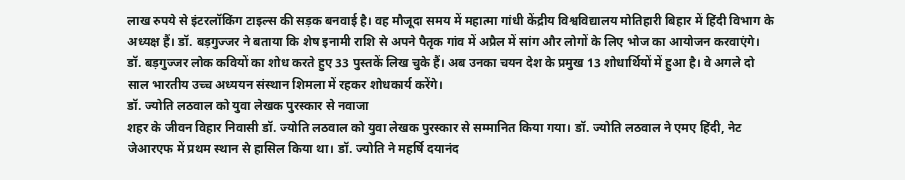लाख रुपये से इंटरलॉकिंग टाइल्स की सड़क बनवाई है। वह मौजूदा समय में महात्मा गांधी केंद्रीय विश्वविद्यालय मोतिहारी बिहार में हिंदी विभाग के अध्यक्ष हैं। डॉ. बड़गुज्जर ने बताया कि शेष इनामी राशि से अपने पैतृक गांव में अप्रैल में सांग और लोगों के लिए भोज का आयोजन करवाएंगे। डॉ. बड़गुज्जर लोक कवियों का शोध करते हुए 33 पुस्तकें लिख चुके हैं। अब उनका चयन देश के प्रमुख 13 शोधार्थियों में हुआ है। वे अगले दो साल भारतीय उच्च अध्ययन संस्थान शिमला में रहकर शोधकार्य करेंगे।
डॉ. ज्योति लठवाल को युवा लेखक पुरस्कार से नवाजा
शहर के जीवन विहार निवासी डॉ. ज्योति लठवाल को युवा लेखक पुरस्कार से सम्मानित किया गया। डॉ. ज्योति लठवाल ने एमए हिंदी, नेट जेआरएफ में प्रथम स्थान से हासिल किया था। डॉ. ज्योति ने महर्षि दयानंद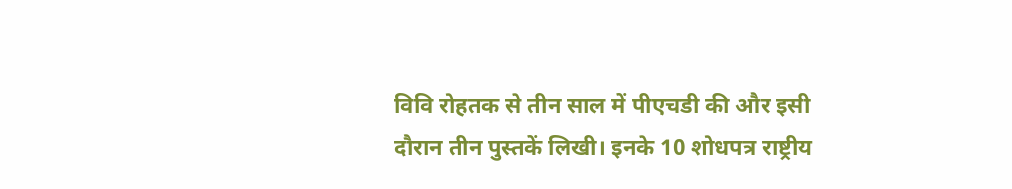विवि रोहतक से तीन साल में पीएचडी की और इसी दौरान तीन पुस्तकें लिखी। इनके 10 शोधपत्र राष्ट्रीय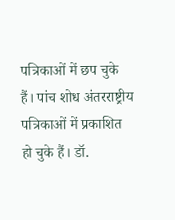पत्रिकाओं में छप चुके हैं। पांच शोध अंतरराष्ट्रीय पत्रिकाओं में प्रकाशित हो चुके हैं। डॉ.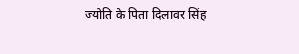ज्योति के पिता दिलावर सिंह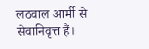लठवाल आर्मी से सेवानिवृत्त हैं।